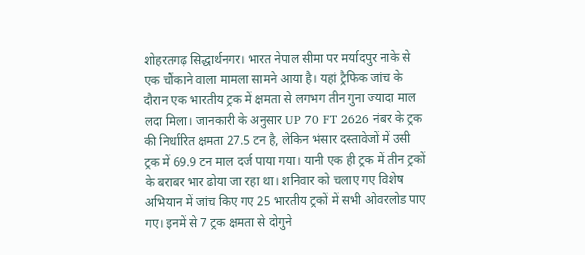शोहरतगढ़ सिद्धार्थनगर। भारत नेपाल सीमा पर मर्यादपुर नाके से एक चौंकाने वाला मामला सामने आया है। यहां ट्रैफिक जांच के दौरान एक भारतीय ट्रक में क्षमता से लगभग तीन गुना ज्यादा माल लदा मिला। जानकारी के अनुसार UP 70 FT 2626 नंबर के ट्रक की निर्धारित क्षमता 27.5 टन है, लेकिन भंसार दस्तावेजों में उसी ट्रक में 69.9 टन माल दर्ज पाया गया। यानी एक ही ट्रक में तीन ट्रकों के बराबर भार ढोया जा रहा था। शनिवार को चलाए गए विशेष अभियान में जांच किए गए 25 भारतीय ट्रकों में सभी ओवरलोड पाए गए। इनमें से 7 ट्रक क्षमता से दोगुने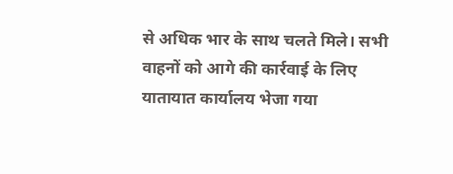से अधिक भार के साथ चलते मिले। सभी वाहनों को आगे की कार्रवाई के लिए यातायात कार्यालय भेजा गया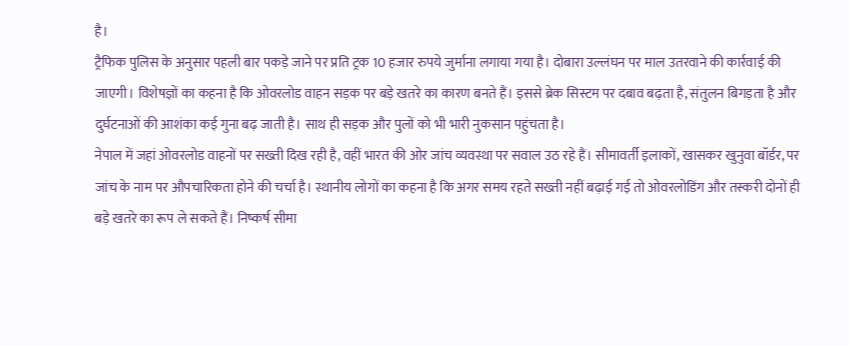है।
ट्रैफिक पुलिस के अनुसार पहली बार पकड़े जाने पर प्रति ट्रक 10 हजार रुपये जुर्माना लगाया गया है। दोबारा उल्लंघन पर माल उतरवाने की कार्रवाई की जाएगी। विशेषज्ञों का कहना है कि ओवरलोड वाहन सड़क पर बड़े खतरे का कारण बनते हैं। इससे ब्रेक सिस्टम पर दबाव बढ़ता है, संतुलन बिगड़ता है और दुर्घटनाओं की आशंका कई गुना बढ़ जाती है। साथ ही सड़क और पुलों को भी भारी नुकसान पहुंचता है।
नेपाल में जहां ओवरलोड वाहनों पर सख्ती दिख रही है, वहीं भारत की ओर जांच व्यवस्था पर सवाल उठ रहे हैं। सीमावर्ती इलाकों, खासकर खुनुवा बॉर्डर, पर जांच के नाम पर औपचारिकता होने की चर्चा है। स्थानीय लोगों का कहना है कि अगर समय रहते सख्ती नहीं बढ़ाई गई तो ओवरलोडिंग और तस्करी दोनों ही बड़े खतरे का रूप ले सकते हैं। निष्कर्ष सीमा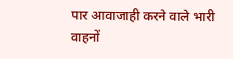पार आवाजाही करने वाले भारी वाहनों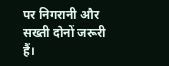पर निगरानी और सख्ती दोनों जरूरी हैं।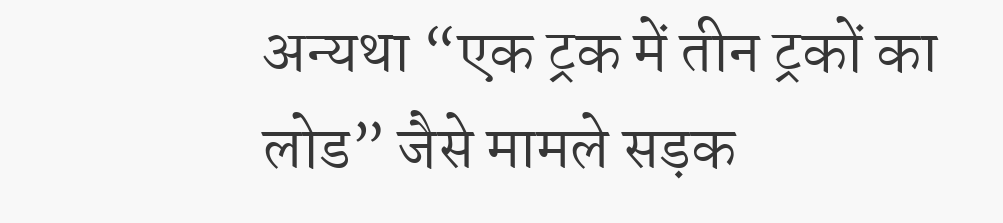अन्यथा “एक ट्रक में तीन ट्रकों का लोड” जैसे मामले सड़क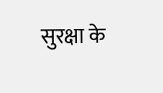सुरक्षा के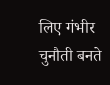लिए गंभीर चुनौती बनते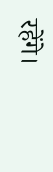रहेंगे।